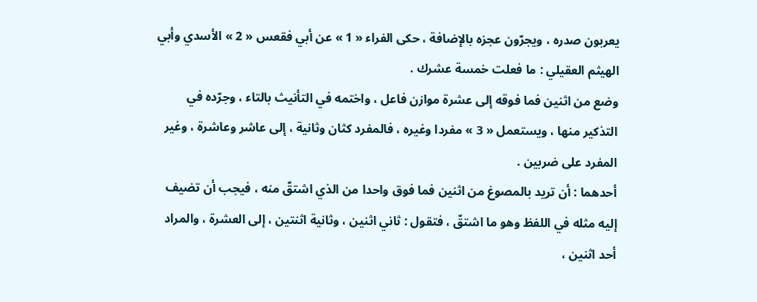يعربون صدره ، ويجرّون عجزه بالإضافة ، حكى الفراء « 1 » عن أبي فقعس « 2 » الأسدي وأبي الهيثم العقيلي : ما فعلت خمسة عشرك .
وضع من اثنين فما فوقه إلى عشرة موازن فاعل ، واختمه في التأنيث بالتاء ، وجرّده في التذكير منها ، ويستعمل « 3 » مفردا وغيره ، فالمفرد كثان وثانية ، إلى عاشر وعاشرة ، وغير المفرد على ضربين .
أحدهما : أن تريد بالمصوغ من اثنين فما فوق واحدا من الذي اشتقّ منه ، فيجب أن تضيف إليه مثله في اللفظ وهو ما اشتقّ ، فتقول : ثاني اثنين ، وثانية اثنتين ، إلى العشرة ، والمراد أحد اثنين ،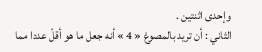وإحدى اثنتين .
الثاني : أن تريد بالمصوغ « 4 » أنه جعل ما هو أقلّ عددا مما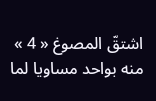اشتقّ المصوغ « 4 » منه بواحد مساويا لما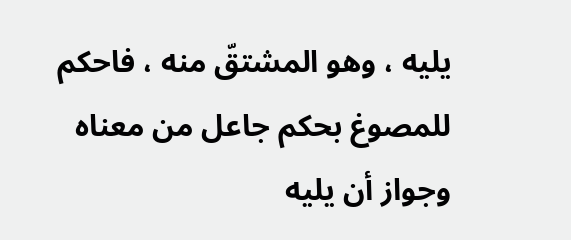يليه ، وهو المشتقّ منه ، فاحكم للمصوغ بحكم جاعل من معناه وجواز أن يليه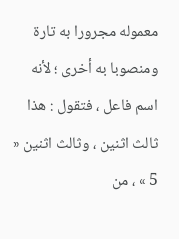معموله مجرورا به تارة ومنصوبا به أخرى ؛ لأنه اسم فاعل ، فتقول : هذا ثالث اثنين ، وثالث اثنين « 5 » ، من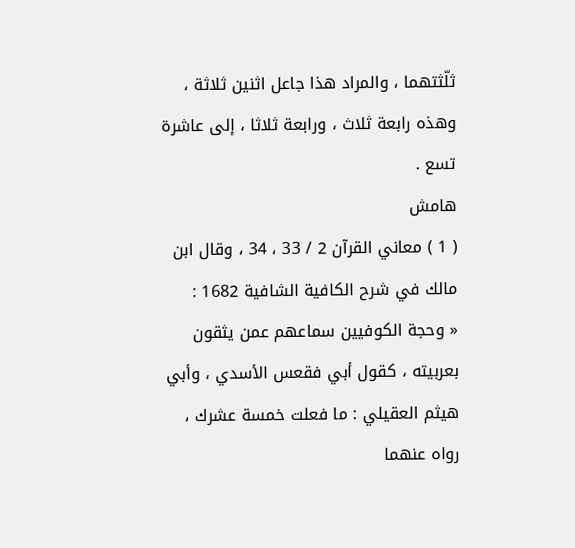ثلّثتهما ، والمراد هذا جاعل اثنين ثلاثة ، وهذه رابعة ثلاث ، ورابعة ثلاثا ، إلى عاشرة تسع .
هامش
( 1 ) معاني القرآن 2 / 33 ، 34 ، وقال ابن مالك في شرح الكافية الشافية 1682 :
« وحجة الكوفيين سماعهم عمن يثقون بعربيته ، كقول أبي فقعس الأسدي ، وأبي هيثم العقيلي : ما فعلت خمسة عشرك ، رواه عنهما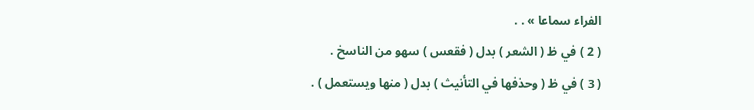الفراء سماعا » . .
( 2 ) في ظ ( الشعر ) بدل ( فقعس ) سهو من الناسخ .
( 3 ) في ظ ( وحذفها في التأنيث ) بدل ( منها ويستعمل ) .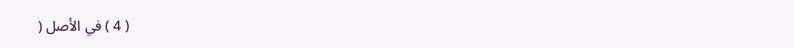( 4 ) في الأصل (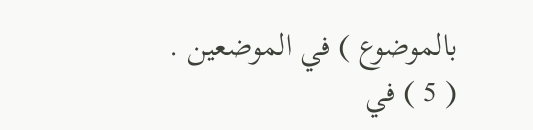بالموضوع ) في الموضعين .
( 5 ) في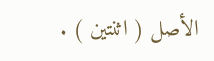الأصل ( اثنتين ) .